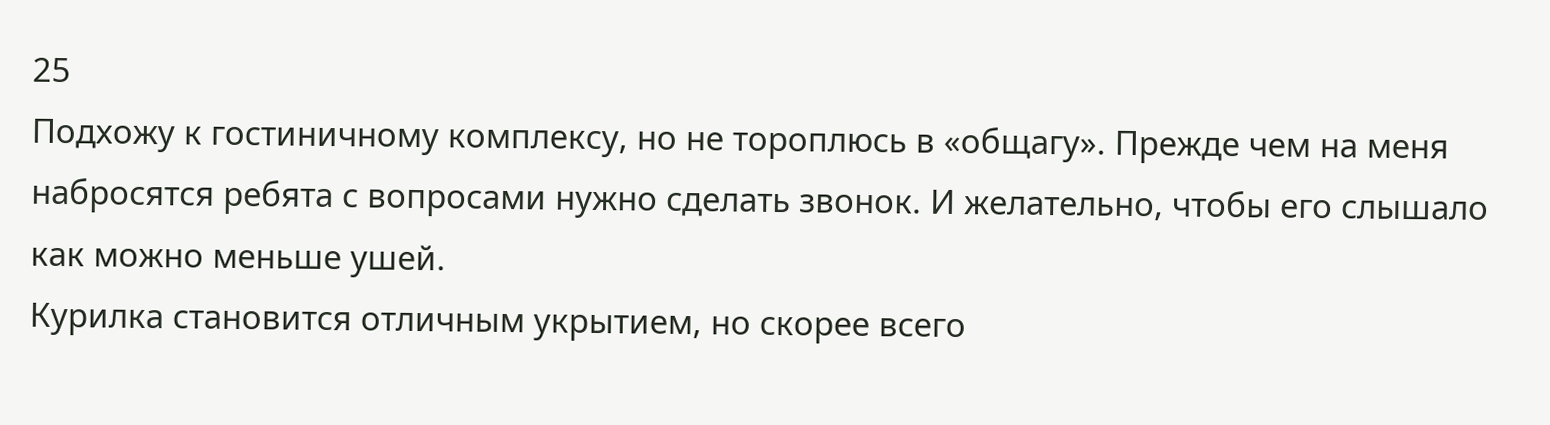25
Подхожу к гостиничному комплексу, но не тороплюсь в «общагу». Прежде чем на меня набросятся ребята с вопросами нужно сделать звонок. И желательно, чтобы его слышало как можно меньше ушей.
Курилка становится отличным укрытием, но скорее всего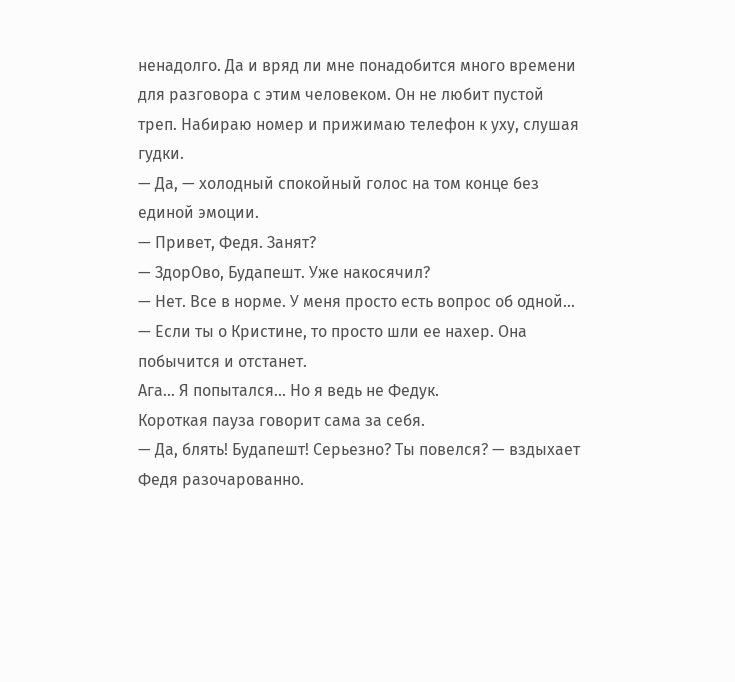ненадолго. Да и вряд ли мне понадобится много времени для разговора с этим человеком. Он не любит пустой треп. Набираю номер и прижимаю телефон к уху, слушая гудки.
— Да, — холодный спокойный голос на том конце без единой эмоции.
— Привет, Федя. Занят?
— ЗдорОво, Будапешт. Уже накосячил?
— Нет. Все в норме. У меня просто есть вопрос об одной...
— Если ты о Кристине, то просто шли ее нахер. Она побычится и отстанет.
Ага... Я попытался... Но я ведь не Федук.
Короткая пауза говорит сама за себя.
— Да, блять! Будапешт! Серьезно? Ты повелся? — вздыхает Федя разочарованно.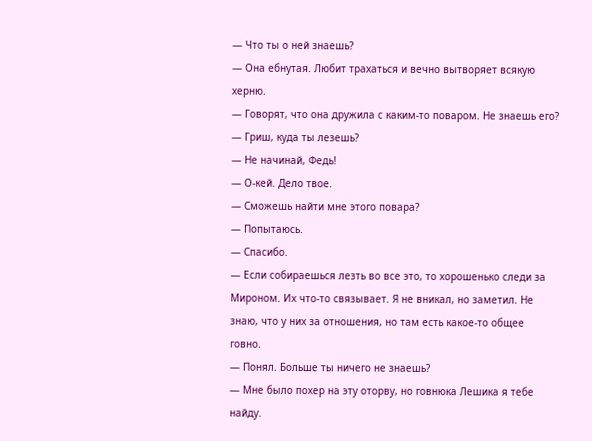— Что ты о ней знаешь?
— Она ебнутая. Любит трахаться и вечно вытворяет всякую херню.
— Говорят, что она дружила с каким-то поваром. Не знаешь его?
— Гриш, куда ты лезешь?
— Не начинай, Федь!
— О-кей. Дело твое.
— Сможешь найти мне этого повара?
— Попытаюсь.
— Спасибо.
— Если собираешься лезть во все это, то хорошенько следи за Мироном. Их что-то связывает. Я не вникал, но заметил. Не знаю, что у них за отношения, но там есть какое-то общее говно.
— Понял. Больше ты ничего не знаешь?
— Мне было похер на эту оторву, но говнюка Лешика я тебе найду.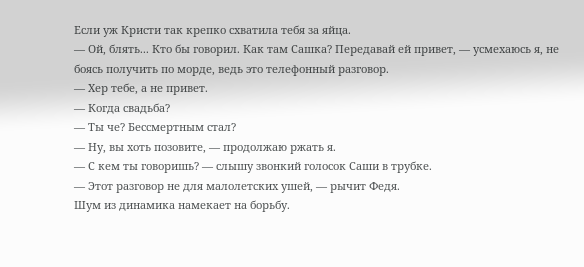Если уж Кристи так крепко схватила тебя за яйца.
— Ой, блять... Кто бы говорил. Как там Сашка? Передавай ей привет, — усмехаюсь я, не боясь получить по морде, ведь это телефонный разговор.
— Хер тебе, а не привет.
— Когда свадьба?
— Ты че? Бессмертным стал?
— Ну, вы хоть позовите, — продолжаю ржать я.
— С кем ты говоришь? — слышу звонкий голосок Саши в трубке.
— Этот разговор не для малолетских ушей, — рычит Федя.
Шум из динамика намекает на борьбу.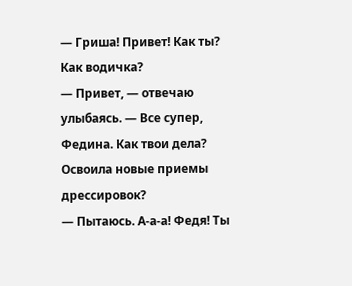— Гриша! Привет! Как ты? Как водичка?
— Привет, — отвечаю улыбаясь. — Все супер, Федина. Как твои дела? Освоила новые приемы дрессировок?
— Пытаюсь. А-а-а! Федя! Ты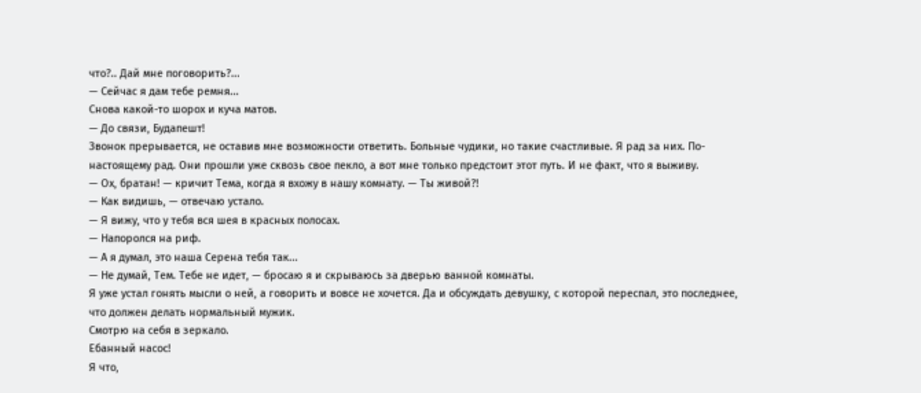что?.. Дай мне поговорить?...
— Сейчас я дам тебе ремня...
Снова какой-то шорох и куча матов.
— До связи, Будапешт!
Звонок прерывается, не оставив мне возможности ответить. Больные чудики, но такие счастливые. Я рад за них. По-настоящему рад. Они прошли уже сквозь свое пекло, а вот мне только предстоит этот путь. И не факт, что я выживу.
— Ох, братан! — кричит Тема, когда я вхожу в нашу комнату. — Ты живой?!
— Как видишь, — отвечаю устало.
— Я вижу, что у тебя вся шея в красных полосах.
— Напоролся на риф.
— А я думал, это наша Серена тебя так...
— Не думай, Тем. Тебе не идет, — бросаю я и скрываюсь за дверью ванной комнаты.
Я уже устал гонять мысли о ней, а говорить и вовсе не хочется. Да и обсуждать девушку, с которой переспал, это последнее, что должен делать нормальный мужик.
Смотрю на себя в зеркало.
Ебанный насос!
Я что,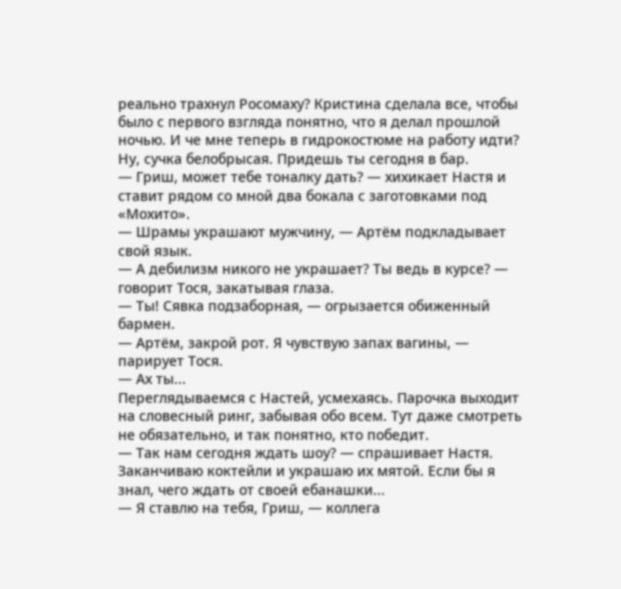реально трахнул Росомаху? Кристина сделала все, чтобы было с первого взгляда понятно, что я делал прошлой ночью. И че мне теперь в гидрокостюме на работу идти?
Ну, сучка белобрысая. Придешь ты сегодня в бар.
— Гриш, может тебе тоналку дать? — хихикает Настя и ставит рядом со мной два бокала с заготовками под «Мохито».
— Шрамы украшают мужчину, — Артём подкладывает свой язык.
— А дебилизм никого не украшает? Ты ведь в курсе? — говорит Тося, закатывая глаза.
— Ты! Сявка подзаборная, — огрызается обиженный бармен.
— Артём, закрой рот. Я чувствую запах вагины, — парирует Тося.
— Ах ты...
Переглядываемся с Настей, усмехаясь. Парочка выходит на словесный ринг, забывая обо всем. Тут даже смотреть не обязательно, и так понятно, кто победит.
— Так нам сегодня ждать шоу? — спрашивает Настя.
Заканчиваю коктейли и украшаю их мятой. Если бы я знал, чего ждать от своей ебанашки...
— Я ставлю на тебя, Гриш, — коллега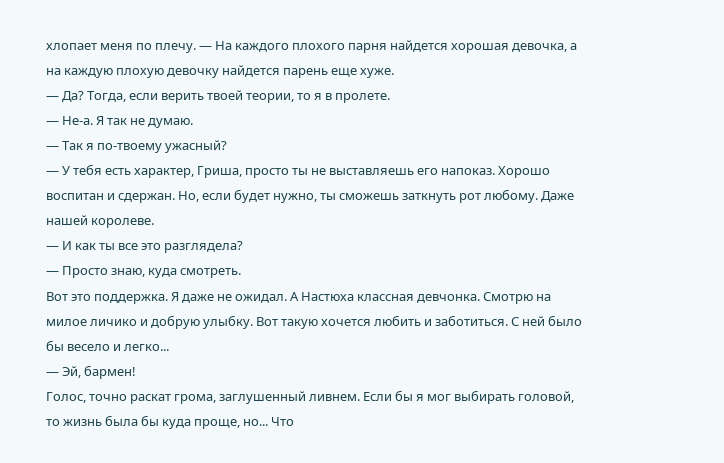хлопает меня по плечу. — На каждого плохого парня найдется хорошая девочка, а на каждую плохую девочку найдется парень еще хуже.
— Да? Тогда, если верить твоей теории, то я в пролете.
— Не-а. Я так не думаю.
— Так я по-твоему ужасный?
— У тебя есть характер, Гриша, просто ты не выставляешь его напоказ. Хорошо воспитан и сдержан. Но, если будет нужно, ты сможешь заткнуть рот любому. Даже нашей королеве.
— И как ты все это разглядела?
— Просто знаю, куда смотреть.
Вот это поддержка. Я даже не ожидал. А Настюха классная девчонка. Смотрю на милое личико и добрую улыбку. Вот такую хочется любить и заботиться. С ней было бы весело и легко...
— Эй, бармен!
Голос, точно раскат грома, заглушенный ливнем. Если бы я мог выбирать головой, то жизнь была бы куда проще, но... Что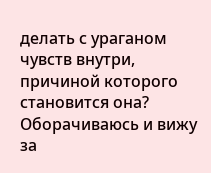делать с ураганом чувств внутри, причиной которого становится она? Оборачиваюсь и вижу за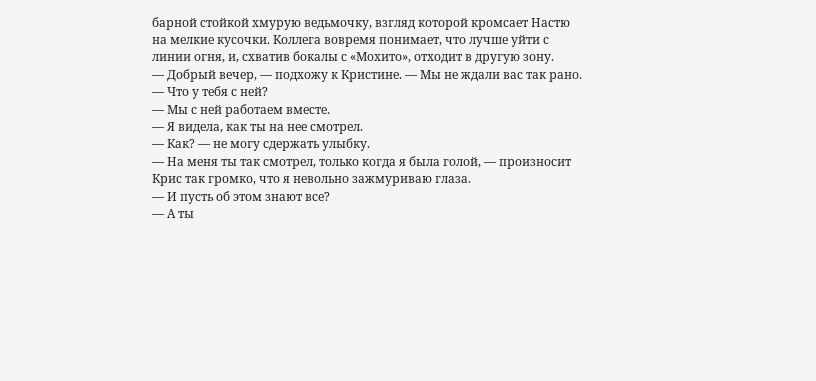барной стойкой хмурую ведьмочку, взгляд которой кромсает Настю на мелкие кусочки. Коллега вовремя понимает, что лучше уйти с линии огня, и, схватив бокалы с «Мохито», отходит в другую зону.
— Добрый вечер, — подхожу к Кристине. — Мы не ждали вас так рано.
— Что у тебя с ней?
— Мы с ней работаем вместе.
— Я видела, как ты на нее смотрел.
— Как? — не могу сдержать улыбку.
— На меня ты так смотрел, только когда я была голой, — произносит Крис так громко, что я невольно зажмуриваю глаза.
— И пусть об этом знают все?
— А ты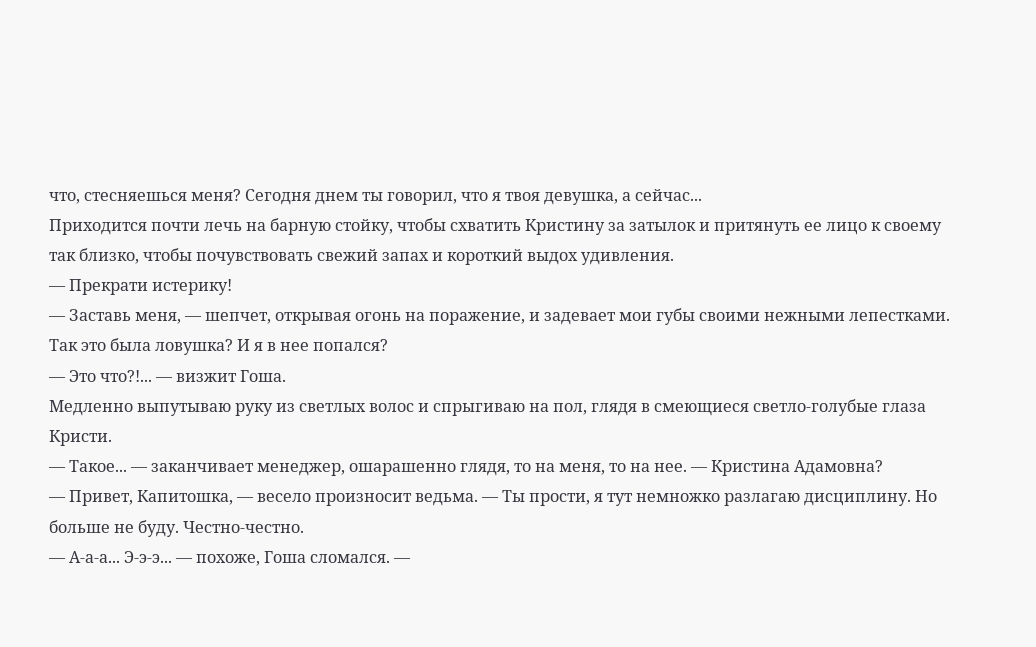что, стесняешься меня? Сегодня днем ты говорил, что я твоя девушка, а сейчас...
Приходится почти лечь на барную стойку, чтобы схватить Кристину за затылок и притянуть ее лицо к своему так близко, чтобы почувствовать свежий запах и короткий выдох удивления.
— Прекрати истерику!
— Заставь меня, — шепчет, открывая огонь на поражение, и задевает мои губы своими нежными лепестками.
Так это была ловушка? И я в нее попался?
— Это что?!... — визжит Гоша.
Медленно выпутываю руку из светлых волос и спрыгиваю на пол, глядя в смеющиеся светло-голубые глаза Кристи.
— Такое... — заканчивает менеджер, ошарашенно глядя, то на меня, то на нее. — Кристина Адамовна?
— Привет, Капитошка, — весело произносит ведьма. — Ты прости, я тут немножко разлагаю дисциплину. Но больше не буду. Честно-честно.
— А-а-а... Э-э-э... — похоже, Гоша сломался. —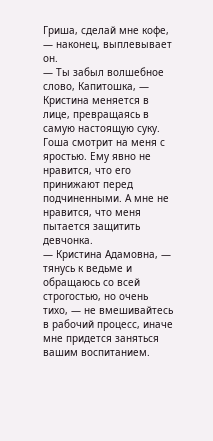Гриша, сделай мне кофе, — наконец, выплевывает он.
— Ты забыл волшебное слово, Капитошка, — Кристина меняется в лице, превращаясь в самую настоящую суку.
Гоша смотрит на меня с яростью. Ему явно не нравится, что его принижают перед подчиненными. А мне не нравится, что меня пытается защитить девчонка.
— Кристина Адамовна, — тянусь к ведьме и обращаюсь со всей строгостью, но очень тихо, — не вмешивайтесь в рабочий процесс, иначе мне придется заняться вашим воспитанием.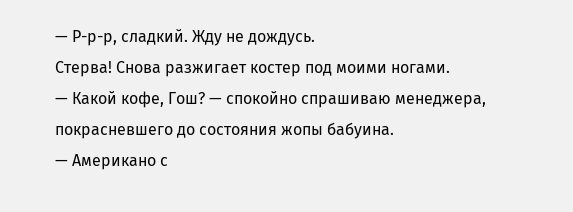— Р-р-р, сладкий. Жду не дождусь.
Стерва! Снова разжигает костер под моими ногами.
— Какой кофе, Гош? — спокойно спрашиваю менеджера, покрасневшего до состояния жопы бабуина.
— Американо с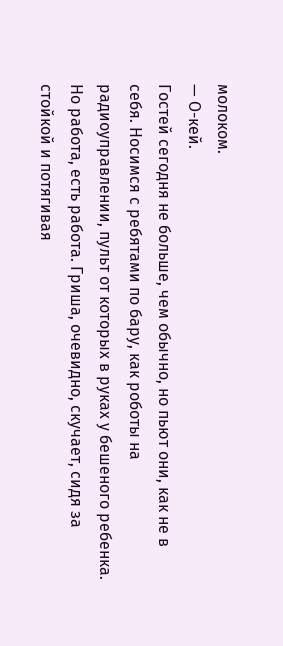молоком.
— О-кей.
Гостей сегодня не больше, чем обычно, но пьют они, как не в себя. Носимся с ребятами по бару, как роботы на радиоуправлении, пульт от которых в руках у бешеного ребенка. Но работа, есть работа. Гриша, очевидно, скучает, сидя за стойкой и потягивая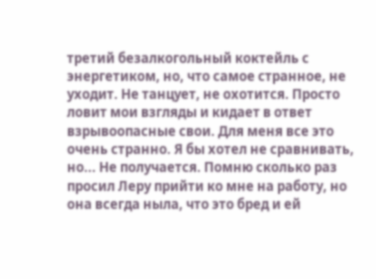третий безалкогольный коктейль с энергетиком, но, что самое странное, не уходит. Не танцует, не охотится. Просто ловит мои взгляды и кидает в ответ взрывоопасные свои. Для меня все это очень странно. Я бы хотел не сравнивать, но... Не получается. Помню сколько раз просил Леру прийти ко мне на работу, но она всегда ныла, что это бред и ей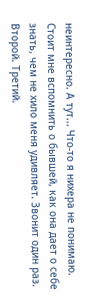неинтересно. А тут... Что-то я нихера не понимаю.
Стоит мне вспомнить о бывшей, как она дает о себе знать, чем не хило меня удивляет. Звонит один раз. Второй. Третий.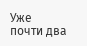Уже почти два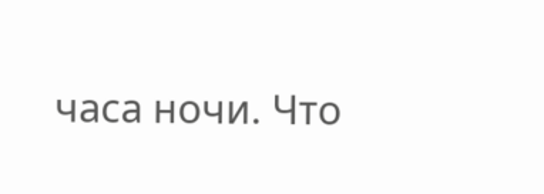часа ночи. Что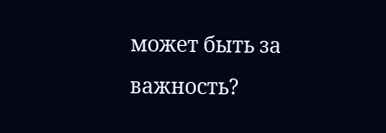может быть за важность?